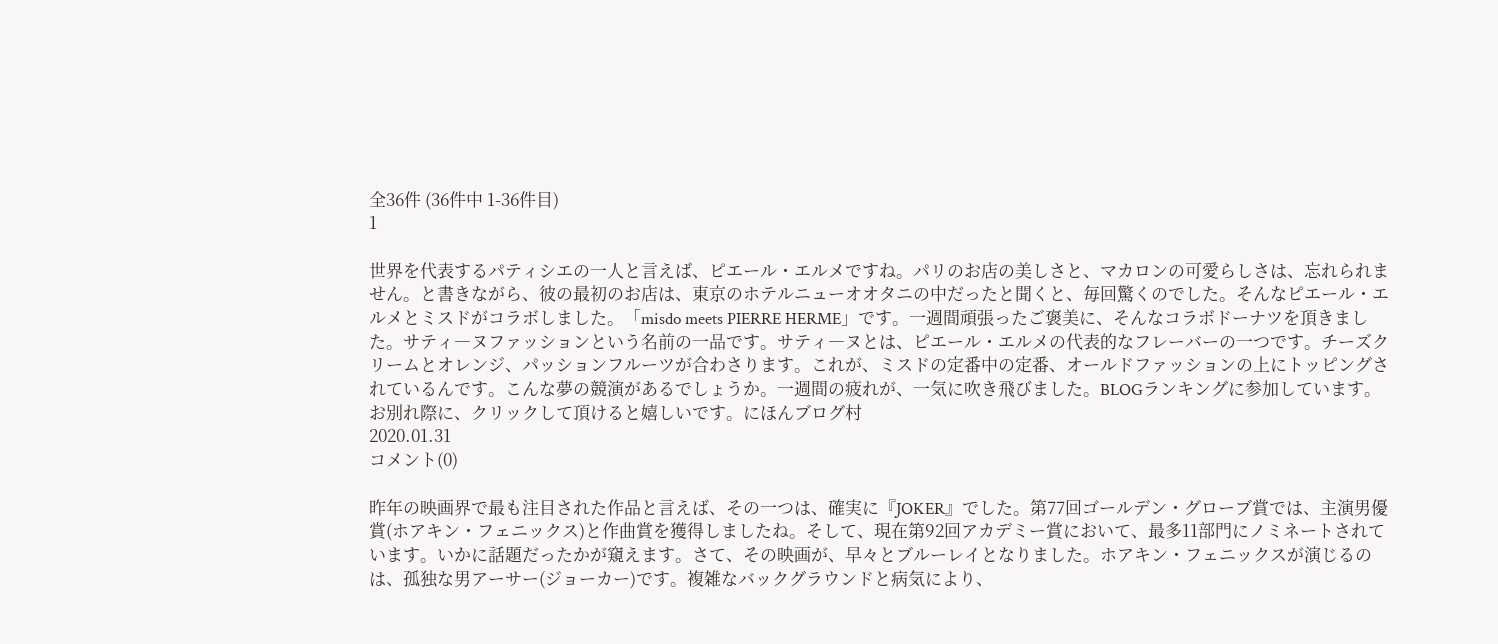全36件 (36件中 1-36件目)
1

世界を代表するパティシエの一人と言えば、ピエール・エルメですね。パリのお店の美しさと、マカロンの可愛らしさは、忘れられません。と書きながら、彼の最初のお店は、東京のホテルニューオオタニの中だったと聞くと、毎回驚くのでした。そんなピエール・エルメとミスドがコラボしました。「misdo meets PIERRE HERME」です。一週間頑張ったご褒美に、そんなコラボドーナツを頂きました。サティ―ヌファッションという名前の一品です。サティ―ヌとは、ピエール・エルメの代表的なフレーバーの一つです。チーズクリームとオレンジ、パッションフルーツが合わさります。これが、ミスドの定番中の定番、オールドファッションの上にトッピングされているんです。こんな夢の競演があるでしょうか。一週間の疲れが、一気に吹き飛びました。BLOGランキングに参加しています。お別れ際に、クリックして頂けると嬉しいです。にほんブログ村
2020.01.31
コメント(0)

昨年の映画界で最も注目された作品と言えば、その一つは、確実に『JOKER』でした。第77回ゴールデン・グローブ賞では、主演男優賞(ホアキン・フェニックス)と作曲賞を獲得しましたね。そして、現在第92回アカデミー賞において、最多11部門にノミネートされています。いかに話題だったかが窺えます。さて、その映画が、早々とブルーレイとなりました。ホアキン・フェニックスが演じるのは、孤独な男アーサー(ジョーカー)です。複雑なバックグラウンドと病気により、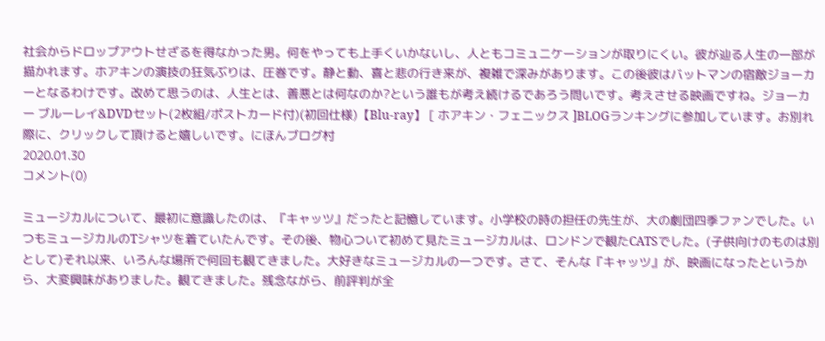社会からドロップアウトせざるを得なかった男。何をやっても上手くいかないし、人ともコミュニケーションが取りにくい。彼が辿る人生の一部が描かれます。ホアキンの演技の狂気ぶりは、圧巻です。静と動、喜と悲の行き来が、複雑で深みがあります。この後彼はバットマンの宿敵ジョーカーとなるわけです。改めて思うのは、人生とは、善悪とは何なのか?という誰もが考え続けるであろう問いです。考えさせる映画ですね。ジョーカー ブルーレイ&DVDセット(2枚組/ポストカード付)(初回仕様)【Blu-ray】 [ ホアキン・フェニックス ]BLOGランキングに参加しています。お別れ際に、クリックして頂けると嬉しいです。にほんブログ村
2020.01.30
コメント(0)

ミュージカルについて、最初に意識したのは、『キャッツ』だったと記憶しています。小学校の時の担任の先生が、大の劇団四季ファンでした。いつもミュージカルのTシャツを着ていたんです。その後、物心ついて初めて見たミュージカルは、ロンドンで観たCATSでした。(子供向けのものは別として)それ以来、いろんな場所で何回も観てきました。大好きなミュージカルの一つです。さて、そんな『キャッツ』が、映画になったというから、大変興味がありました。観てきました。残念ながら、前評判が全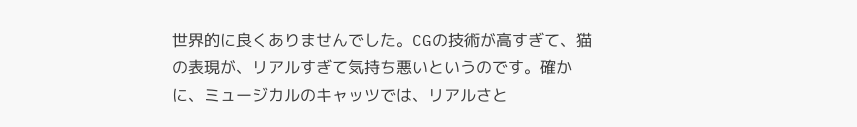世界的に良くありませんでした。CGの技術が高すぎて、猫の表現が、リアルすぎて気持ち悪いというのです。確かに、ミュージカルのキャッツでは、リアルさと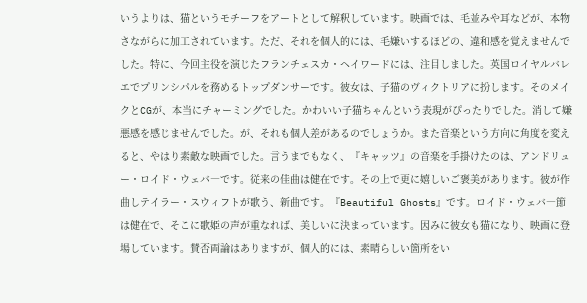いうよりは、猫というモチーフをアートとして解釈しています。映画では、毛並みや耳などが、本物さながらに加工されています。ただ、それを個人的には、毛嫌いするほどの、違和感を覚えませんでした。特に、今回主役を演じたフランチェスカ・ヘイワードには、注目しました。英国ロイヤルバレエでプリンシパルを務めるトップダンサーです。彼女は、子猫のヴィクトリアに扮します。そのメイクとCGが、本当にチャーミングでした。かわいい子猫ちゃんという表現がぴったりでした。消して嫌悪感を感じませんでした。が、それも個人差があるのでしょうか。また音楽という方向に角度を変えると、やはり素敵な映画でした。言うまでもなく、『キャッツ』の音楽を手掛けたのは、アンドリュー・ロイド・ウェバ―です。従来の佳曲は健在です。その上で更に嬉しいご褒美があります。彼が作曲しテイラー・スウィフトが歌う、新曲です。『Beautiful Ghosts』です。ロイド・ウェバ―節は健在で、そこに歌姫の声が重なれば、美しいに決まっています。因みに彼女も猫になり、映画に登場しています。賛否両論はありますが、個人的には、素晴らしい箇所をい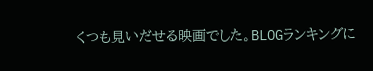くつも見いだせる映画でした。BLOGランキングに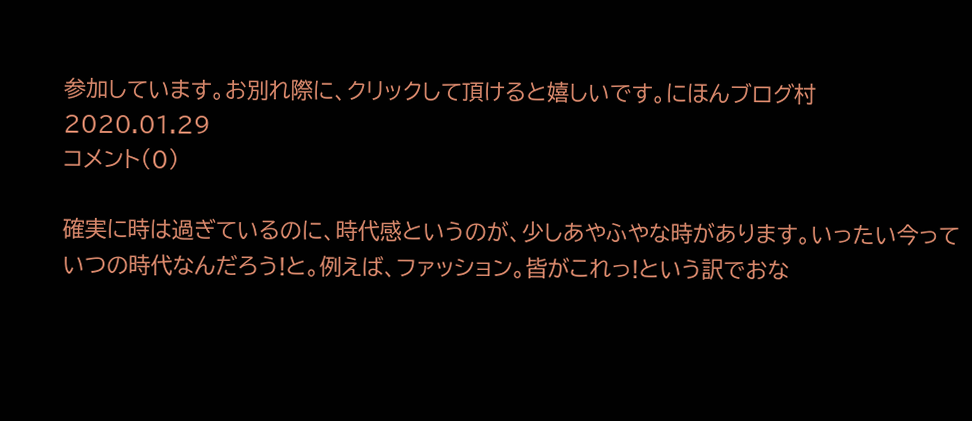参加しています。お別れ際に、クリックして頂けると嬉しいです。にほんブログ村
2020.01.29
コメント(0)

確実に時は過ぎているのに、時代感というのが、少しあやふやな時があります。いったい今っていつの時代なんだろう!と。例えば、ファッション。皆がこれっ!という訳でおな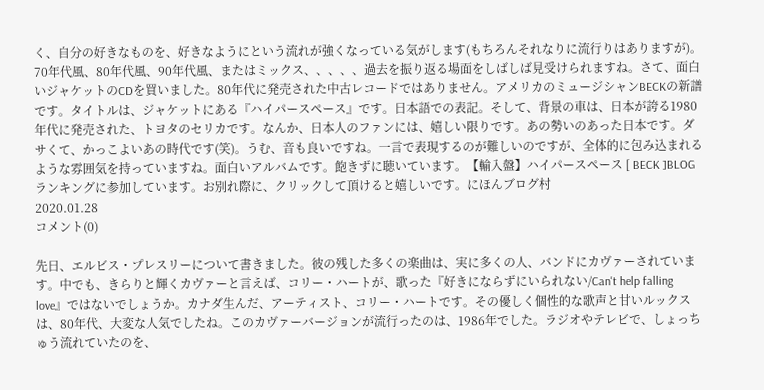く、自分の好きなものを、好きなようにという流れが強くなっている気がします(もちろんそれなりに流行りはありますが)。70年代風、80年代風、90年代風、またはミックス、、、、、過去を振り返る場面をしばしば見受けられますね。さて、面白いジャケットのCDを買いました。80年代に発売された中古レコードではありません。アメリカのミュージシャンBECKの新譜です。タイトルは、ジャケットにある『ハイパースペース』です。日本語での表記。そして、背景の車は、日本が誇る1980年代に発売された、トヨタのセリカです。なんか、日本人のファンには、嬉しい限りです。あの勢いのあった日本です。ダサくて、かっこよいあの時代です(笑)。うむ、音も良いですね。一言で表現するのが難しいのですが、全体的に包み込まれるような雰囲気を持っていますね。面白いアルバムです。飽きずに聴いています。【輸入盤】ハイパースペース [ BECK ]BLOGランキングに参加しています。お別れ際に、クリックして頂けると嬉しいです。にほんブログ村
2020.01.28
コメント(0)

先日、エルビス・プレスリーについて書きました。彼の残した多くの楽曲は、実に多くの人、バンドにカヴァーされています。中でも、きらりと輝くカヴァーと言えば、コリー・ハートが、歌った『好きにならずにいられない/Can't help falling love』ではないでしょうか。カナダ生んだ、アーティスト、コリー・ハートです。その優しく個性的な歌声と甘いルックスは、80年代、大変な人気でしたね。このカヴァーバージョンが流行ったのは、1986年でした。ラジオやテレビで、しょっちゅう流れていたのを、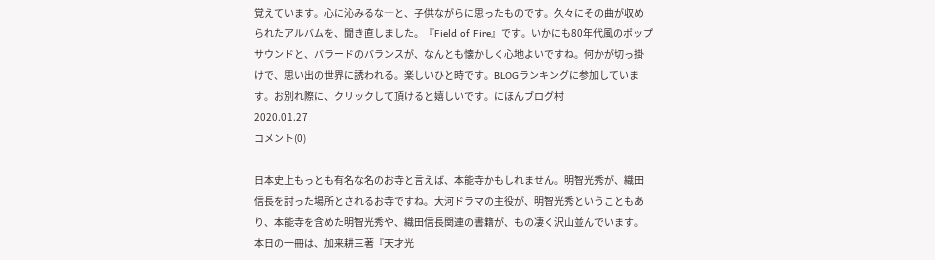覚えています。心に沁みるな―と、子供ながらに思ったものです。久々にその曲が収められたアルバムを、聞き直しました。『Field of Fire』です。いかにも80年代風のポップサウンドと、バラードのバランスが、なんとも懐かしく心地よいですね。何かが切っ掛けで、思い出の世界に誘われる。楽しいひと時です。BLOGランキングに参加しています。お別れ際に、クリックして頂けると嬉しいです。にほんブログ村
2020.01.27
コメント(0)

日本史上もっとも有名な名のお寺と言えば、本能寺かもしれません。明智光秀が、織田信長を討った場所とされるお寺ですね。大河ドラマの主役が、明智光秀ということもあり、本能寺を含めた明智光秀や、織田信長関連の書籍が、もの凄く沢山並んでいます。本日の一冊は、加来耕三著『天才光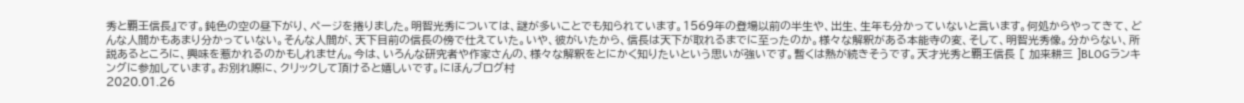秀と覇王信長』です。鈍色の空の昼下がり、ページを捲りました。明智光秀については、謎が多いことでも知られています。1569年の登場以前の半生や、出生、生年も分かっていないと言います。何処からやってきて、どんな人間かもあまり分かっていない。そんな人間が、天下目前の信長の傍で仕えていた。いや、彼がいたから、信長は天下が取れるまでに至ったのか。様々な解釈がある本能寺の変、そして、明智光秀像。分からない、所説あるところに、興味を惹かれるのかもしれません。今は、いろんな研究者や作家さんの、様々な解釈をとにかく知りたいという思いが強いです。暫くは熱が続きそうです。天才光秀と覇王信長 [ 加来耕三 ]BLOGランキングに参加しています。お別れ際に、クリックして頂けると嬉しいです。にほんブログ村
2020.01.26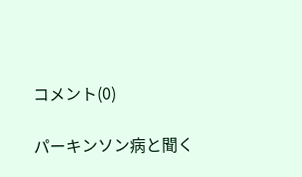コメント(0)

パーキンソン病と聞く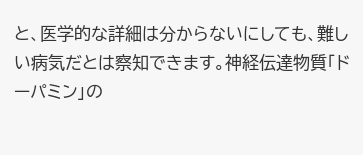と、医学的な詳細は分からないにしても、難しい病気だとは察知できます。神経伝達物質「ドーパミン」の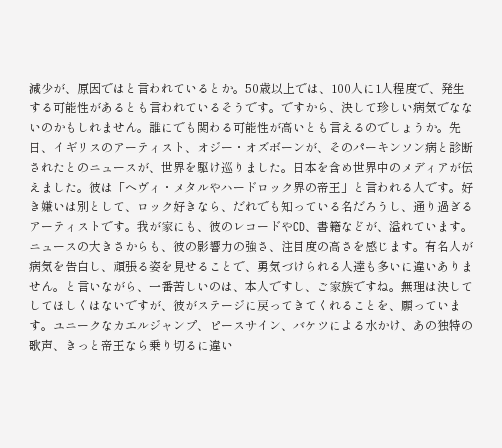減少が、原因ではと言われているとか。50歳以上では、100人に1人程度で、発生する可能性があるとも言われているそうです。ですから、決して珍しい病気でなないのかもしれません。誰にでも関わる可能性が高いとも言えるのでしょうか。先日、イギリスのアーティスト、オジー・オズボーンが、そのパーキンソン病と診断されたとのニュースが、世界を駆け巡りました。日本を含め世界中のメディアが伝えました。彼は「ヘヴィ・メタルやハードロック界の帝王」と言われる人です。好き嫌いは別として、ロック好きなら、だれでも知っている名だろうし、通り過ぎるアーティストです。我が家にも、彼のレコードやCD、書籍などが、溢れています。ニュースの大きさからも、彼の影響力の強さ、注目度の高さを感じます。有名人が病気を告白し、頑張る姿を見せることで、勇気づけられる人達も多いに違いありません。と言いながら、一番苦しいのは、本人ですし、ご家族ですね。無理は決してしてほしくはないですが、彼がステージに戻ってきてくれることを、願っています。ユニークなカエルジャンプ、ピースサイン、バケツによる水かけ、あの独特の歌声、きっと帝王なら乗り切るに違い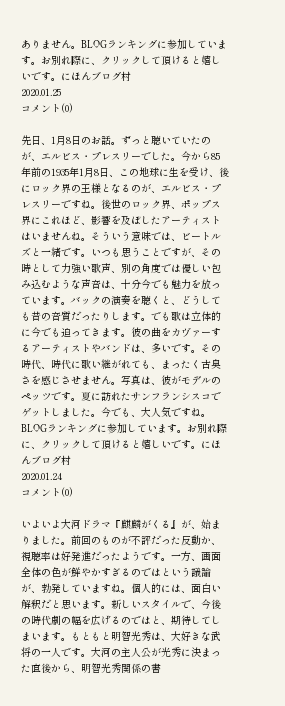ありません。BLOGランキングに参加しています。お別れ際に、クリックして頂けると嬉しいです。にほんブログ村
2020.01.25
コメント(0)

先日、1月8日のお話。ずっと聴いていたのが、エルビス・プレスリーでした。今から85年前の1935年1月8日、この地球に生を受け、後にロック界の王様となるのが、エルビス・プレスリーですね。後世のロック界、ポップス界にこれほど、影響を及ぼしたアーティストはいませんね。そういう意味では、ビートルズと一緒です。いつも思うことですが、その時として力強い歌声、別の角度では優しい包み込むような声音は、十分今でも魅力を放っています。バックの演奏を聴くと、どうしても昔の音質だったりします。でも歌は立体的に今でも迫ってきます。彼の曲をカヴァーするアーティストやバンドは、多いです。その時代、時代に歌い継がれても、まったく古臭さを感じさせません。写真は、彼がモデルのペッツです。夏に訪れたサンフランシスコでゲットしました。今でも、大人気ですね。BLOGランキングに参加しています。お別れ際に、クリックして頂けると嬉しいです。にほんブログ村
2020.01.24
コメント(0)

いよいよ大河ドラマ『麒麟がくる』が、始まりました。前回のものが不評だった反動か、視聴率は好発進だったようです。一方、画面全体の色が鮮やかすぎるのではという議論が、勃発していますね。個人的には、面白い解釈だと思います。新しいスタイルで、今後の時代劇の幅を広げるのではと、期待してしまいます。もともと明智光秀は、大好きな武将の一人です。大河の主人公が光秀に決まった直後から、明智光秀関係の書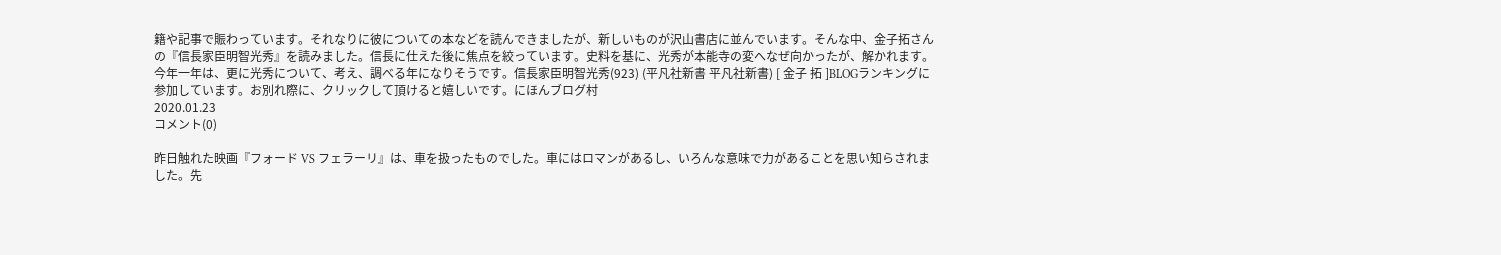籍や記事で賑わっています。それなりに彼についての本などを読んできましたが、新しいものが沢山書店に並んでいます。そんな中、金子拓さんの『信長家臣明智光秀』を読みました。信長に仕えた後に焦点を絞っています。史料を基に、光秀が本能寺の変へなぜ向かったが、解かれます。今年一年は、更に光秀について、考え、調べる年になりそうです。信長家臣明智光秀(923) (平凡社新書 平凡社新書) [ 金子 拓 ]BLOGランキングに参加しています。お別れ際に、クリックして頂けると嬉しいです。にほんブログ村
2020.01.23
コメント(0)

昨日触れた映画『フォード VS フェラーリ』は、車を扱ったものでした。車にはロマンがあるし、いろんな意味で力があることを思い知らされました。先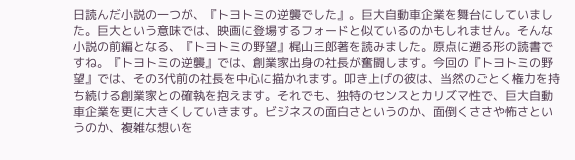日読んだ小説の一つが、『トヨトミの逆襲でした』。巨大自動車企業を舞台にしていました。巨大という意味では、映画に登場するフォードと似ているのかもしれません。そんな小説の前編となる、『トヨトミの野望』梶山三郎著を読みました。原点に遡る形の読書ですね。『トヨトミの逆襲』では、創業家出身の社長が奮闘します。今回の『トヨトミの野望』では、その3代前の社長を中心に描かれます。叩き上げの彼は、当然のごとく権力を持ち続ける創業家との確執を抱えます。それでも、独特のセンスとカリズマ性で、巨大自動車企業を更に大きくしていきます。ビジネスの面白さというのか、面倒くささや怖さというのか、複雑な想いを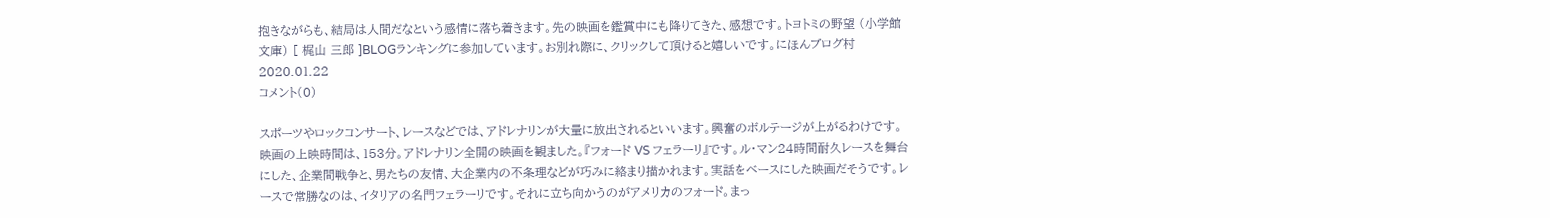抱きながらも、結局は人間だなという感情に落ち着きます。先の映画を鑑賞中にも降りてきた、感想です。トヨトミの野望 (小学館文庫) [ 梶山 三郎 ]BLOGランキングに参加しています。お別れ際に、クリックして頂けると嬉しいです。にほんブログ村
2020.01.22
コメント(0)

スポーツやロックコンサート、レースなどでは、アドレナリンが大量に放出されるといいます。興奮のボルテージが上がるわけです。映画の上映時間は、153分。アドレナリン全開の映画を観ました。『フォード VS フェラーリ』です。ル・マン24時間耐久レースを舞台にした、企業間戦争と、男たちの友情、大企業内の不条理などが巧みに絡まり描かれます。実話をベースにした映画だそうです。レースで常勝なのは、イタリアの名門フェラーリです。それに立ち向かうのがアメリカのフォード。まっ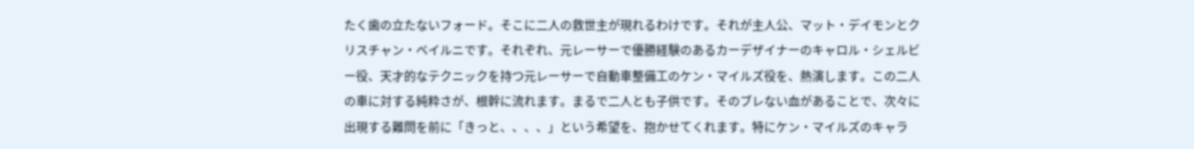たく歯の立たないフォード。そこに二人の救世主が現れるわけです。それが主人公、マット・デイモンとクリスチャン・ベイルニです。それぞれ、元レーサーで優勝経験のあるカーデザイナーのキャロル・シェルビー役、天才的なテクニックを持つ元レーサーで自動車整備工のケン・マイルズ役を、熱演します。この二人の車に対する純粋さが、根幹に流れます。まるで二人とも子供です。そのブレない血があることで、次々に出現する難問を前に「きっと、、、、」という希望を、抱かせてくれます。特にケン・マイルズのキャラ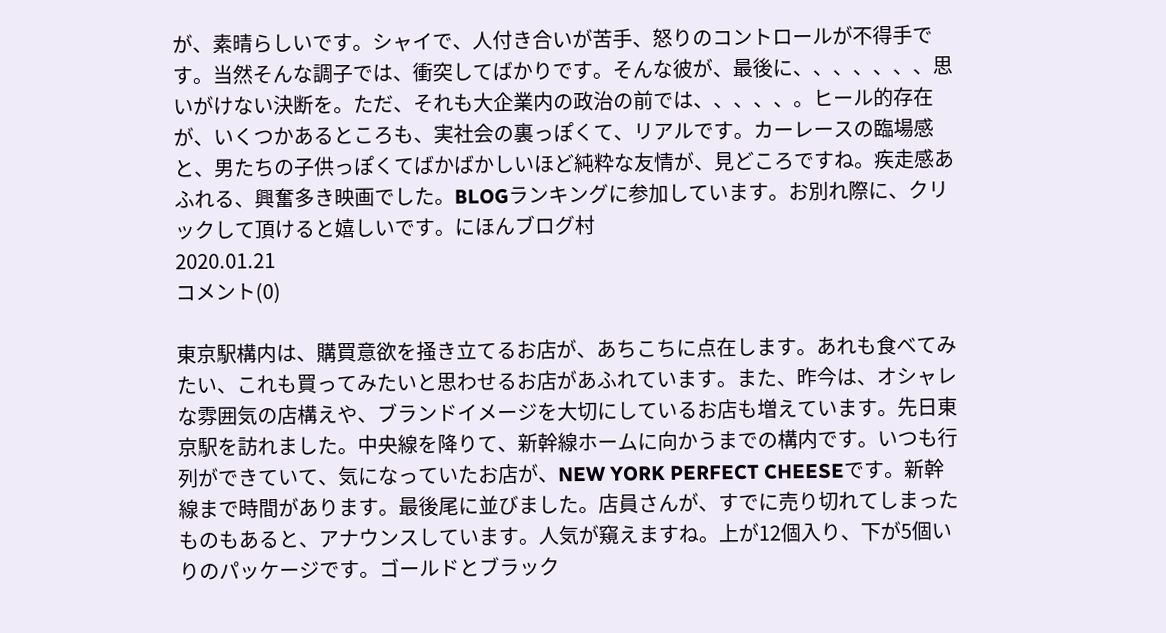が、素晴らしいです。シャイで、人付き合いが苦手、怒りのコントロールが不得手です。当然そんな調子では、衝突してばかりです。そんな彼が、最後に、、、、、、、思いがけない決断を。ただ、それも大企業内の政治の前では、、、、、。ヒール的存在が、いくつかあるところも、実社会の裏っぽくて、リアルです。カーレースの臨場感と、男たちの子供っぽくてばかばかしいほど純粋な友情が、見どころですね。疾走感あふれる、興奮多き映画でした。BLOGランキングに参加しています。お別れ際に、クリックして頂けると嬉しいです。にほんブログ村
2020.01.21
コメント(0)

東京駅構内は、購買意欲を掻き立てるお店が、あちこちに点在します。あれも食べてみたい、これも買ってみたいと思わせるお店があふれています。また、昨今は、オシャレな雰囲気の店構えや、ブランドイメージを大切にしているお店も増えています。先日東京駅を訪れました。中央線を降りて、新幹線ホームに向かうまでの構内です。いつも行列ができていて、気になっていたお店が、NEW YORK PERFECT CHEESEです。新幹線まで時間があります。最後尾に並びました。店員さんが、すでに売り切れてしまったものもあると、アナウンスしています。人気が窺えますね。上が12個入り、下が5個いりのパッケージです。ゴールドとブラック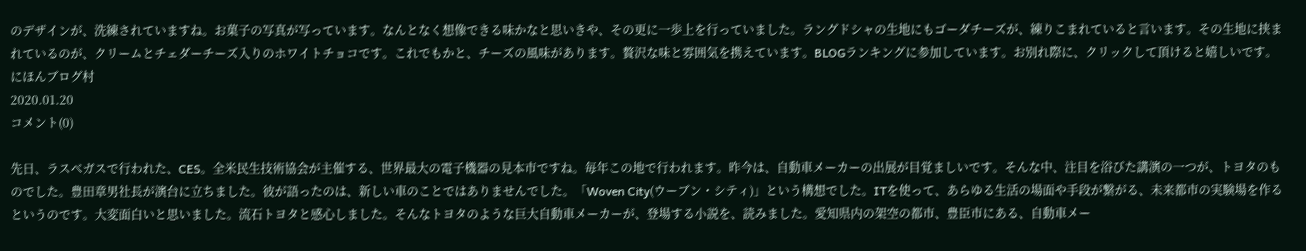のデザインが、洗練されていますね。お菓子の写真が写っています。なんとなく想像できる味かなと思いきや、その更に一歩上を行っていました。ラングドシャの生地にもゴーダチーズが、練りこまれていると言います。その生地に挟まれているのが、クリームとチェダーチーズ入りのホワイトチョコです。これでもかと、チーズの風味があります。贅沢な味と雰囲気を携えています。BLOGランキングに参加しています。お別れ際に、クリックして頂けると嬉しいです。にほんブログ村
2020.01.20
コメント(0)

先日、ラスベガスで行われた、CES。全米民生技術協会が主催する、世界最大の電子機器の見本市ですね。毎年この地で行われます。昨今は、自動車メーカーの出展が目覚ましいです。そんな中、注目を浴びた講演の一つが、トヨタのものでした。豊田章男社長が演台に立ちました。彼が語ったのは、新しい車のことではありませんでした。「Woven City(ウーブン・シティ)」という構想でした。ITを使って、あらゆる生活の場面や手段が繋がる、未来都市の実験場を作るというのです。大変面白いと思いました。流石トヨタと感心しました。そんなトヨタのような巨大自動車メーカーが、登場する小説を、読みました。愛知県内の架空の都市、豊臣市にある、自動車メー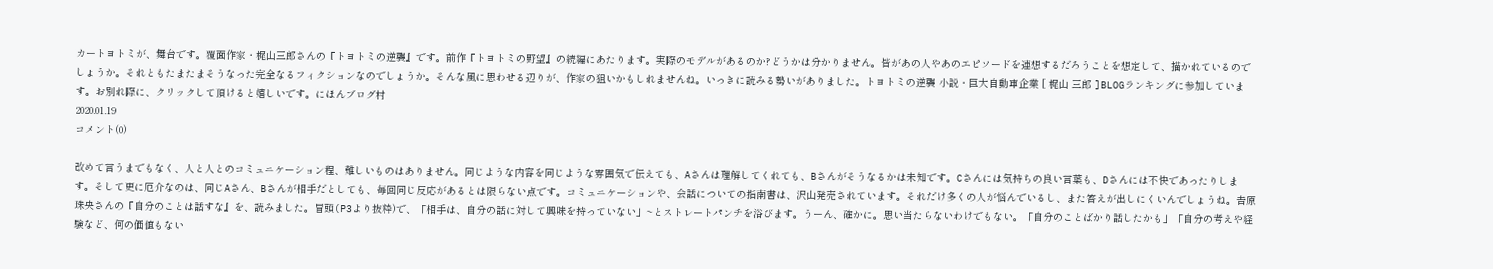カートヨトミが、舞台です。覆面作家・梶山三郎さんの『トヨトミの逆襲』です。前作『トヨトミの野望』の続編にあたります。実際のモデルがあるのか?どうかは分かりません。皆があの人やあのエピソードを連想するだろうことを想定して、描かれているのでしょうか。それともたまたまそうなった完全なるフィクションなのでしょうか。そんな風に思わせる辺りが、作家の狙いかもしれませんね。いっきに読みる勢いがありました。トヨトミの逆襲 小説・巨大自動車企業 [ 梶山 三郎 ]BLOGランキングに参加しています。お別れ際に、クリックして頂けると嬉しいです。にほんブログ村
2020.01.19
コメント(0)

改めて言うまでもなく、人と人とのコミュニケーション程、難しいものはありません。同じような内容を同じような雰囲気で伝えても、Aさんは理解してくれても、Bさんがそうなるかは未知です。Cさんには気持ちの良い言葉も、Dさんには不快であったりします。そして更に厄介なのは、同じAさん、Bさんが相手だとしても、毎回同じ反応があるとは限らない点です。コミュニケーションや、会話についての指南書は、沢山発売されています。それだけ多くの人が悩んでいるし、また答えが出しにくいんでしょうね。𠮷原珠央さんの『自分のことは話すな』を、読みました。冒頭(P3より抜粋)で、「相手は、自分の話に対して興味を持っていない」~とストレートパンチを浴びます。うーん、確かに。思い当たらないわけでもない。「自分のことばかり話したかも」「自分の考えや経験など、何の価値もない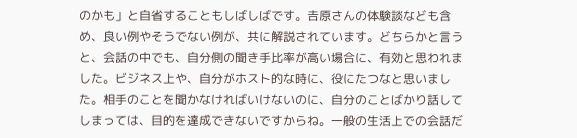のかも」と自省することもしばしばです。𠮷原さんの体験談なども含め、良い例やそうでない例が、共に解説されています。どちらかと言うと、会話の中でも、自分側の聞き手比率が高い場合に、有効と思われました。ビジネス上や、自分がホスト的な時に、役にたつなと思いました。相手のことを聞かなければいけないのに、自分のことばかり話してしまっては、目的を達成できないですからね。一般の生活上での会話だ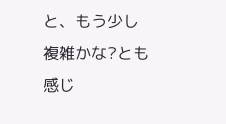と、もう少し複雑かな?とも感じ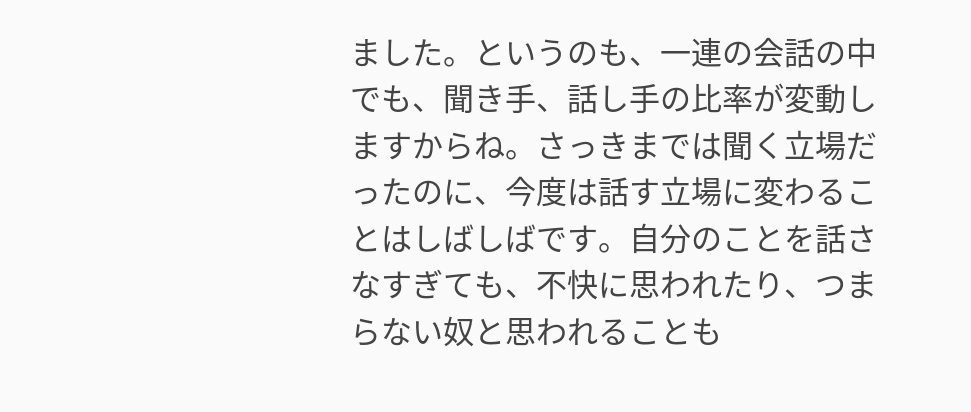ました。というのも、一連の会話の中でも、聞き手、話し手の比率が変動しますからね。さっきまでは聞く立場だったのに、今度は話す立場に変わることはしばしばです。自分のことを話さなすぎても、不快に思われたり、つまらない奴と思われることも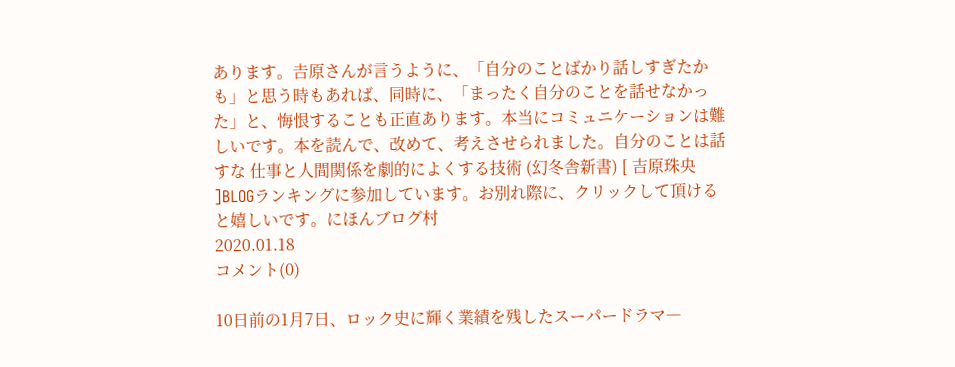あります。𠮷原さんが言うように、「自分のことばかり話しすぎたかも」と思う時もあれば、同時に、「まったく自分のことを話せなかった」と、悔恨することも正直あります。本当にコミュニケーションは難しいです。本を読んで、改めて、考えさせられました。自分のことは話すな 仕事と人間関係を劇的によくする技術 (幻冬舎新書) [ 吉原珠央 ]BLOGランキングに参加しています。お別れ際に、クリックして頂けると嬉しいです。にほんブログ村
2020.01.18
コメント(0)

10日前の1月7日、ロック史に輝く業績を残したスーパードラマ―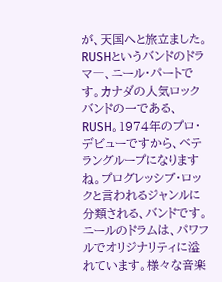が、天国へと旅立ました。RUSHというバンドのドラマ―、ニール・パートです。カナダの人気ロックバンドの一である、RUSH。1974年のプロ・デビューですから、ベテラングループになりますね。プログレッシブ・ロックと言われるジャンルに分類される、バンドです。ニールのドラムは、パワフルでオリジナリティに溢れています。様々な音楽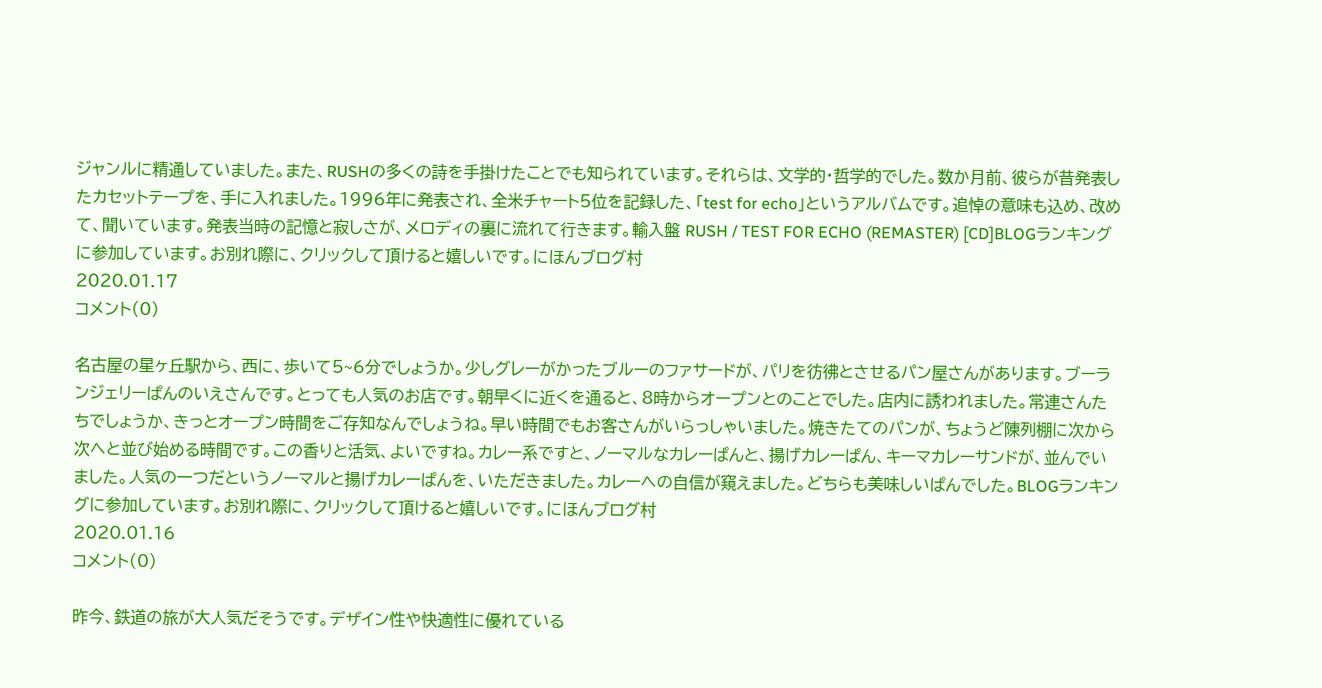ジャンルに精通していました。また、RUSHの多くの詩を手掛けたことでも知られています。それらは、文学的・哲学的でした。数か月前、彼らが昔発表したカセットテープを、手に入れました。1996年に発表され、全米チャート5位を記録した、「test for echo」というアルバムです。追悼の意味も込め、改めて、聞いています。発表当時の記憶と寂しさが、メロディの裏に流れて行きます。輸入盤 RUSH / TEST FOR ECHO (REMASTER) [CD]BLOGランキングに参加しています。お別れ際に、クリックして頂けると嬉しいです。にほんブログ村
2020.01.17
コメント(0)

名古屋の星ヶ丘駅から、西に、歩いて5~6分でしょうか。少しグレーがかったブルーのファサードが、パリを彷彿とさせるパン屋さんがあります。ブーランジェリーぱんのいえさんです。とっても人気のお店です。朝早くに近くを通ると、8時からオープンとのことでした。店内に誘われました。常連さんたちでしょうか、きっとオープン時間をご存知なんでしょうね。早い時間でもお客さんがいらっしゃいました。焼きたてのパンが、ちょうど陳列棚に次から次へと並び始める時間です。この香りと活気、よいですね。カレー系ですと、ノーマルなカレーぱんと、揚げカレーぱん、キーマカレーサンドが、並んでいました。人気の一つだというノーマルと揚げカレーぱんを、いただきました。カレーへの自信が窺えました。どちらも美味しいぱんでした。BLOGランキングに参加しています。お別れ際に、クリックして頂けると嬉しいです。にほんブログ村
2020.01.16
コメント(0)

昨今、鉄道の旅が大人気だそうです。デザイン性や快適性に優れている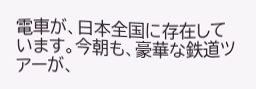電車が、日本全国に存在しています。今朝も、豪華な鉄道ツアーが、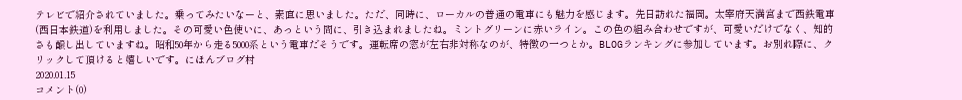テレビで紹介されていました。乗ってみたいなーと、素直に思いました。ただ、同時に、ローカルの普通の電車にも魅力を感じます。先日訪れた福岡。太宰府天満宮まで西鉄電車(西日本鉄道)を利用しました。その可愛い色使いに、あっという間に、引き込まれましたね。ミントグリーンに赤いライン。この色の組み合わせですが、可愛いだけでなく、知的さも醸し出していますね。昭和50年から走る5000系という電車だそうです。運転席の窓が左右非対称なのが、特徴の一つとか。BLOGランキングに参加しています。お別れ際に、クリックして頂けると嬉しいです。にほんブログ村
2020.01.15
コメント(0)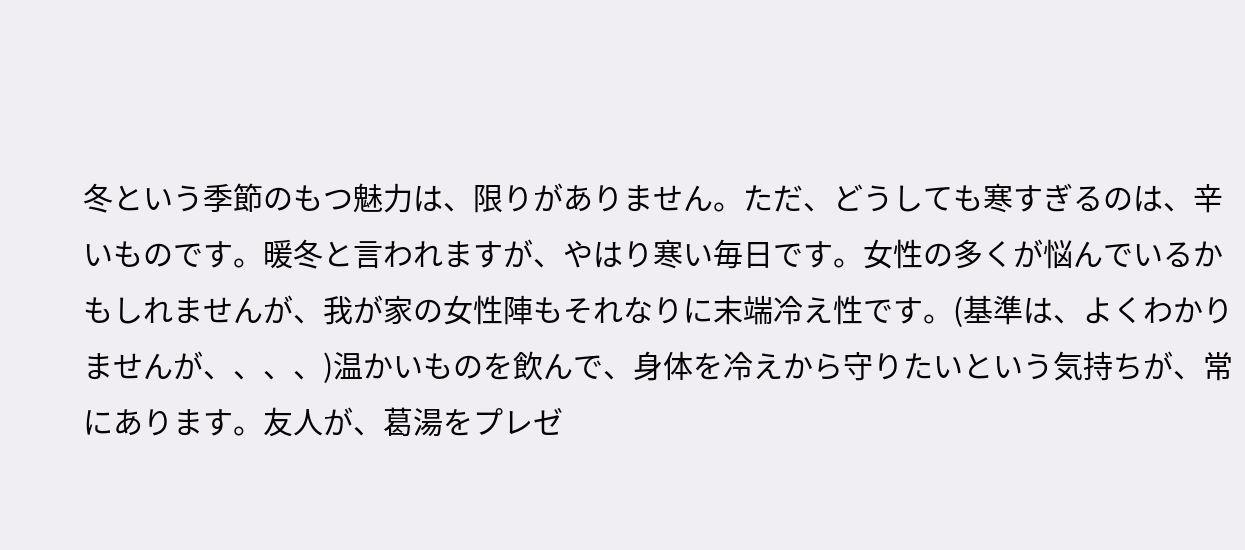冬という季節のもつ魅力は、限りがありません。ただ、どうしても寒すぎるのは、辛いものです。暖冬と言われますが、やはり寒い毎日です。女性の多くが悩んでいるかもしれませんが、我が家の女性陣もそれなりに末端冷え性です。(基準は、よくわかりませんが、、、、)温かいものを飲んで、身体を冷えから守りたいという気持ちが、常にあります。友人が、葛湯をプレゼ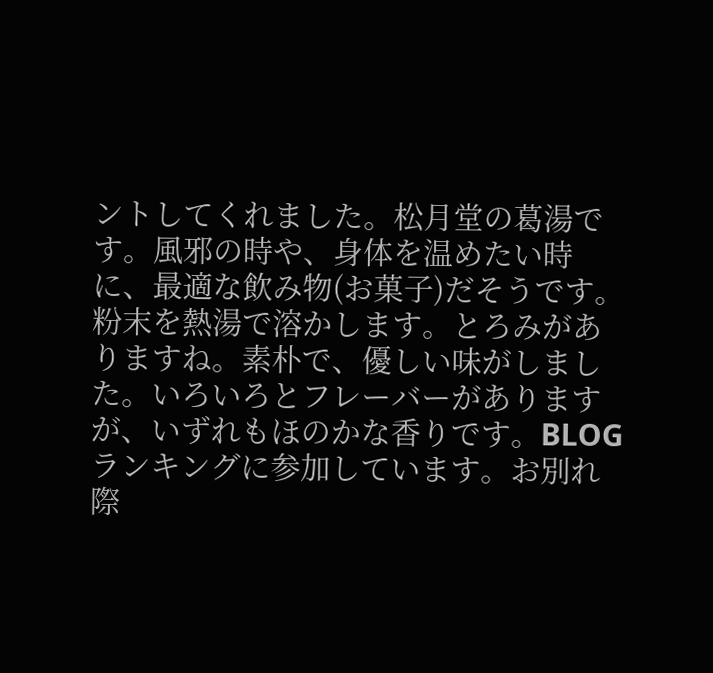ントしてくれました。松月堂の葛湯です。風邪の時や、身体を温めたい時に、最適な飲み物(お菓子)だそうです。粉末を熱湯で溶かします。とろみがありますね。素朴で、優しい味がしました。いろいろとフレーバーがありますが、いずれもほのかな香りです。BLOGランキングに参加しています。お別れ際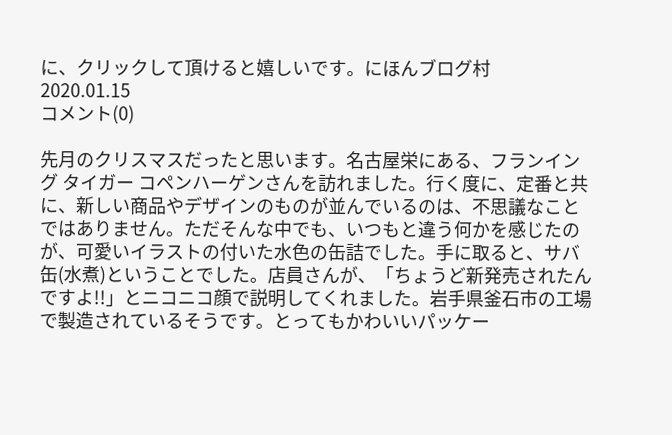に、クリックして頂けると嬉しいです。にほんブログ村
2020.01.15
コメント(0)

先月のクリスマスだったと思います。名古屋栄にある、フランイング タイガー コペンハーゲンさんを訪れました。行く度に、定番と共に、新しい商品やデザインのものが並んでいるのは、不思議なことではありません。ただそんな中でも、いつもと違う何かを感じたのが、可愛いイラストの付いた水色の缶詰でした。手に取ると、サバ缶(水煮)ということでした。店員さんが、「ちょうど新発売されたんですよ!!」とニコニコ顔で説明してくれました。岩手県釜石市の工場で製造されているそうです。とってもかわいいパッケー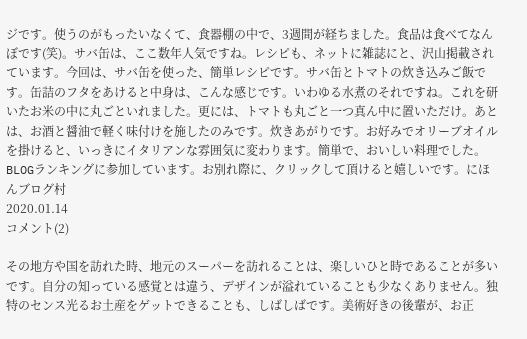ジです。使うのがもったいなくて、食器棚の中で、3週間が経ちました。食品は食べてなんぼです(笑)。サバ缶は、ここ数年人気ですね。レシピも、ネットに雑誌にと、沢山掲載されています。今回は、サバ缶を使った、簡単レシピです。サバ缶とトマトの炊き込みご飯です。缶詰のフタをあけると中身は、こんな感じです。いわゆる水煮のそれですね。これを研いたお米の中に丸ごといれました。更には、トマトも丸ごと一つ真ん中に置いただけ。あとは、お酒と醤油で軽く味付けを施したのみです。炊きあがりです。お好みでオリーブオイルを掛けると、いっきにイタリアンな雰囲気に変わります。簡単で、おいしい料理でした。BLOGランキングに参加しています。お別れ際に、クリックして頂けると嬉しいです。にほんブログ村
2020.01.14
コメント(2)

その地方や国を訪れた時、地元のスーパーを訪れることは、楽しいひと時であることが多いです。自分の知っている感覚とは違う、デザインが溢れていることも少なくありません。独特のセンス光るお土産をゲットできることも、しばしばです。美術好きの後輩が、お正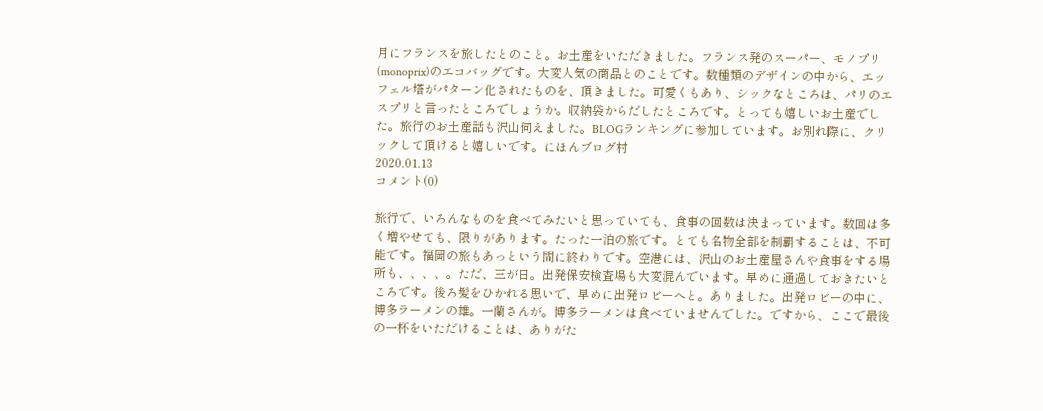月にフランスを旅したとのこと。お土産をいただきました。フランス発のスーパー、モノプリ(monoprix)のエコバッグです。大変人気の商品とのことです。数種類のデザインの中から、エッフェル塔がパターン化されたものを、頂きました。可愛くもあり、シックなところは、パリのエスプリと言ったところでしょうか。収納袋からだしたところです。とっても嬉しいお土産でした。旅行のお土産話も沢山伺えました。BLOGランキングに参加しています。お別れ際に、クリックして頂けると嬉しいです。にほんブログ村
2020.01.13
コメント(0)

旅行で、いろんなものを食べてみたいと思っていても、食事の回数は決まっています。数回は多く増やせても、限りがあります。たった一泊の旅です。とても名物全部を制覇することは、不可能です。福岡の旅もあっという間に終わりです。空港には、沢山のお土産屋さんや食事をする場所も、、、、。ただ、三が日。出発保安検査場も大変混んでいます。早めに通過しておきたいところです。後ろ髪をひかれる思いで、早めに出発ロビーへと。ありました。出発ロビーの中に、博多ラーメンの雄。一蘭さんが。博多ラーメンは食べていませんでした。ですから、ここで最後の一杯をいただけることは、ありがた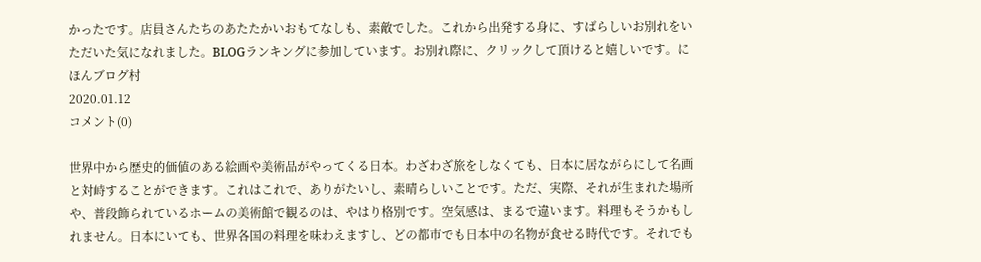かったです。店員さんたちのあたたかいおもてなしも、素敵でした。これから出発する身に、すばらしいお別れをいただいた気になれました。BLOGランキングに参加しています。お別れ際に、クリックして頂けると嬉しいです。にほんブログ村
2020.01.12
コメント(0)

世界中から歴史的価値のある絵画や美術品がやってくる日本。わざわざ旅をしなくても、日本に居ながらにして名画と対峙することができます。これはこれで、ありがたいし、素晴らしいことです。ただ、実際、それが生まれた場所や、普段飾られているホームの美術館で観るのは、やはり格別です。空気感は、まるで違います。料理もそうかもしれません。日本にいても、世界各国の料理を味わえますし、どの都市でも日本中の名物が食せる時代です。それでも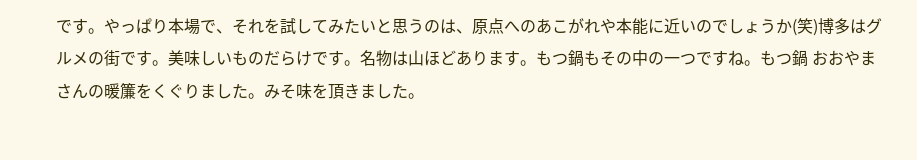です。やっぱり本場で、それを試してみたいと思うのは、原点へのあこがれや本能に近いのでしょうか(笑)博多はグルメの街です。美味しいものだらけです。名物は山ほどあります。もつ鍋もその中の一つですね。もつ鍋 おおやまさんの暖簾をくぐりました。みそ味を頂きました。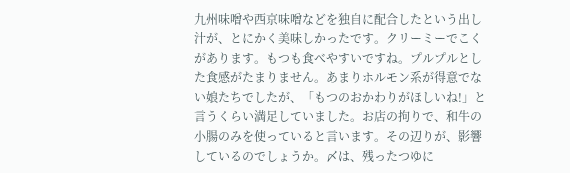九州味噌や西京味噌などを独自に配合したという出し汁が、とにかく美味しかったです。クリーミーでこくがあります。もつも食べやすいですね。プルプルとした食感がたまりません。あまりホルモン系が得意でない娘たちでしたが、「もつのおかわりがほしいね!」と言うくらい満足していました。お店の拘りで、和牛の小腸のみを使っていると言います。その辺りが、影響しているのでしょうか。〆は、残ったつゆに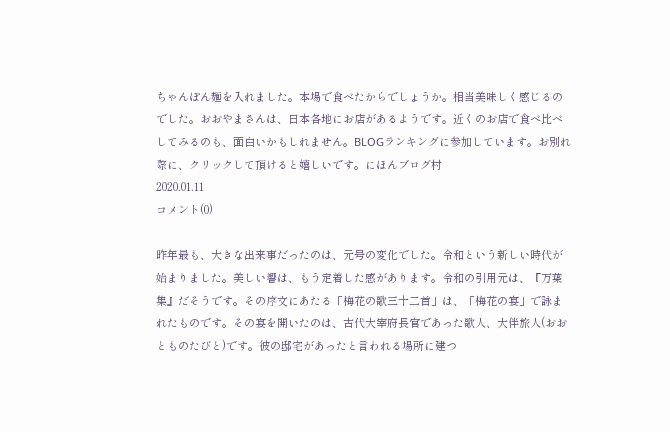ちゃんぽん麺を入れました。本場で食べたからでしょうか。相当美味しく感じるのでした。おおやまさんは、日本各地にお店があるようです。近くのお店で食べ比べしてみるのも、面白いかもしれません。BLOGランキングに参加しています。お別れ際に、クリックして頂けると嬉しいです。にほんブログ村
2020.01.11
コメント(0)

昨年最も、大きな出来事だったのは、元号の変化でした。令和という新しい時代が始まりました。美しい響は、もう定着した感があります。令和の引用元は、『万葉集』だそうです。その序文にあたる「梅花の歌三十二首」は、「梅花の宴」で詠まれたものです。その宴を開いたのは、古代大宰府長官であった歌人、大伴旅人(おおとものたびと)です。彼の邸宅があったと言われる場所に建つ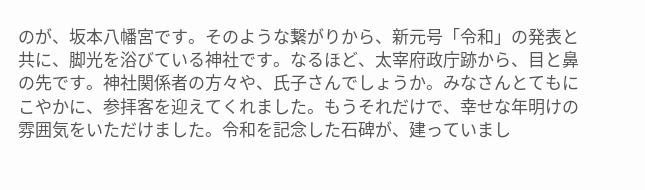のが、坂本八幡宮です。そのような繋がりから、新元号「令和」の発表と共に、脚光を浴びている神社です。なるほど、太宰府政庁跡から、目と鼻の先です。神社関係者の方々や、氏子さんでしょうか。みなさんとてもにこやかに、参拝客を迎えてくれました。もうそれだけで、幸せな年明けの雰囲気をいただけました。令和を記念した石碑が、建っていまし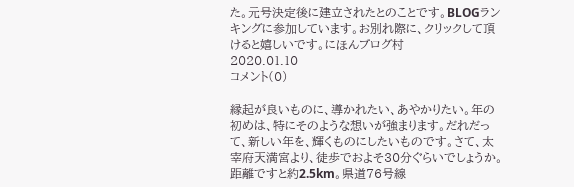た。元号決定後に建立されたとのことです。BLOGランキングに参加しています。お別れ際に、クリックして頂けると嬉しいです。にほんブログ村
2020.01.10
コメント(0)

縁起が良いものに、導かれたい、あやかりたい。年の初めは、特にそのような想いが強まります。だれだって、新しい年を、輝くものにしたいものです。さて、太宰府天満宮より、徒歩でおよそ30分ぐらいでしょうか。距離ですと約2.5km。県道76号線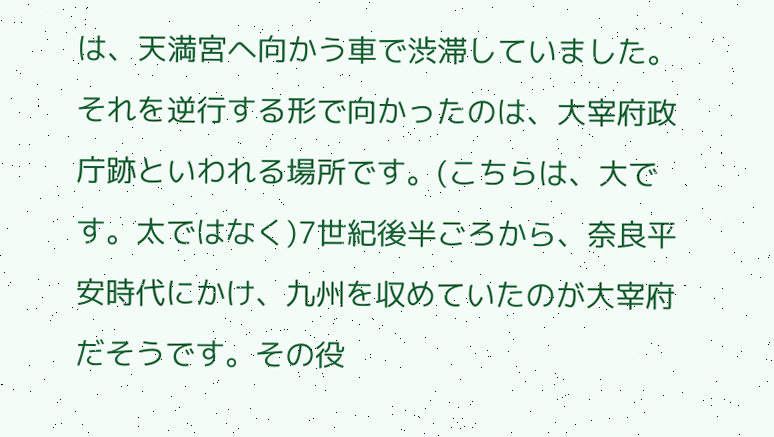は、天満宮へ向かう車で渋滞していました。それを逆行する形で向かったのは、大宰府政庁跡といわれる場所です。(こちらは、大です。太ではなく)7世紀後半ごろから、奈良平安時代にかけ、九州を収めていたのが大宰府だそうです。その役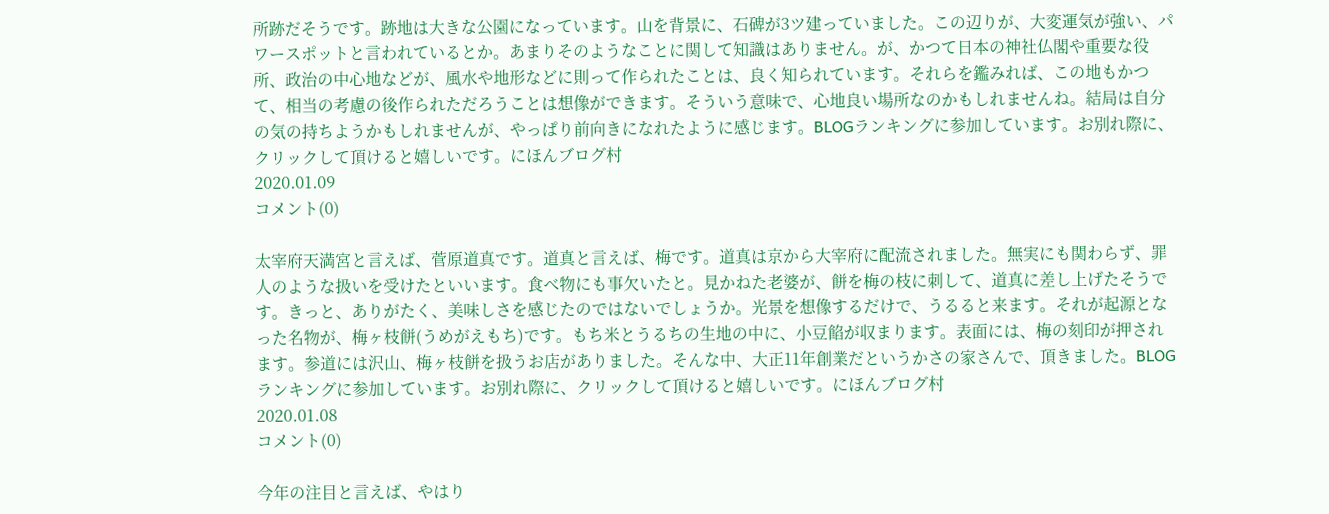所跡だそうです。跡地は大きな公園になっています。山を背景に、石碑が3ツ建っていました。この辺りが、大変運気が強い、パワースポットと言われているとか。あまりそのようなことに関して知識はありません。が、かつて日本の神社仏閣や重要な役所、政治の中心地などが、風水や地形などに則って作られたことは、良く知られています。それらを鑑みれば、この地もかつて、相当の考慮の後作られただろうことは想像ができます。そういう意味で、心地良い場所なのかもしれませんね。結局は自分の気の持ちようかもしれませんが、やっぱり前向きになれたように感じます。BLOGランキングに参加しています。お別れ際に、クリックして頂けると嬉しいです。にほんブログ村
2020.01.09
コメント(0)

太宰府天満宮と言えば、菅原道真です。道真と言えば、梅です。道真は京から大宰府に配流されました。無実にも関わらず、罪人のような扱いを受けたといいます。食べ物にも事欠いたと。見かねた老婆が、餅を梅の枝に刺して、道真に差し上げたそうです。きっと、ありがたく、美味しさを感じたのではないでしょうか。光景を想像するだけで、うるると来ます。それが起源となった名物が、梅ヶ枝餅(うめがえもち)です。もち米とうるちの生地の中に、小豆餡が収まります。表面には、梅の刻印が押されます。参道には沢山、梅ヶ枝餅を扱うお店がありました。そんな中、大正11年創業だというかさの家さんで、頂きました。BLOGランキングに参加しています。お別れ際に、クリックして頂けると嬉しいです。にほんブログ村
2020.01.08
コメント(0)

今年の注目と言えば、やはり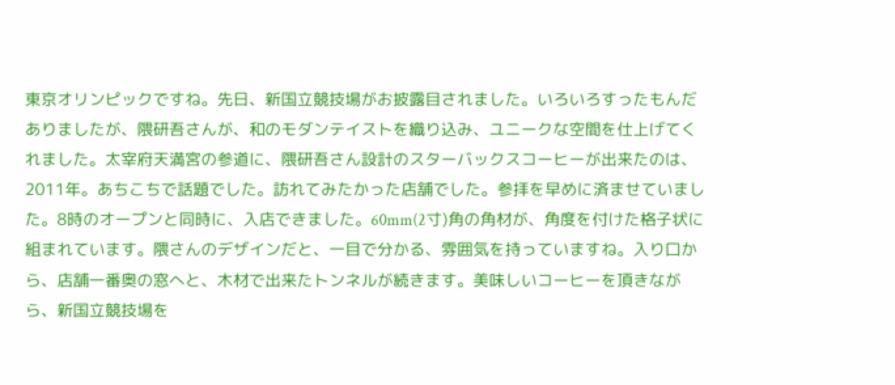東京オリンピックですね。先日、新国立競技場がお披露目されました。いろいろすったもんだありましたが、隈研吾さんが、和のモダンテイストを織り込み、ユニークな空間を仕上げてくれました。太宰府天満宮の参道に、隈研吾さん設計のスターバックスコーヒーが出来たのは、2011年。あちこちで話題でした。訪れてみたかった店舗でした。参拝を早めに済ませていました。8時のオープンと同時に、入店できました。60mm(2寸)角の角材が、角度を付けた格子状に組まれています。隈さんのデザインだと、一目で分かる、雰囲気を持っていますね。入り口から、店舗一番奥の窓へと、木材で出来たトンネルが続きます。美味しいコーヒーを頂きながら、新国立競技場を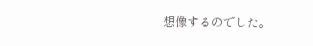想像するのでした。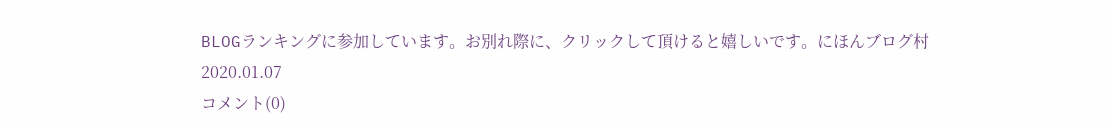BLOGランキングに参加しています。お別れ際に、クリックして頂けると嬉しいです。にほんブログ村
2020.01.07
コメント(0)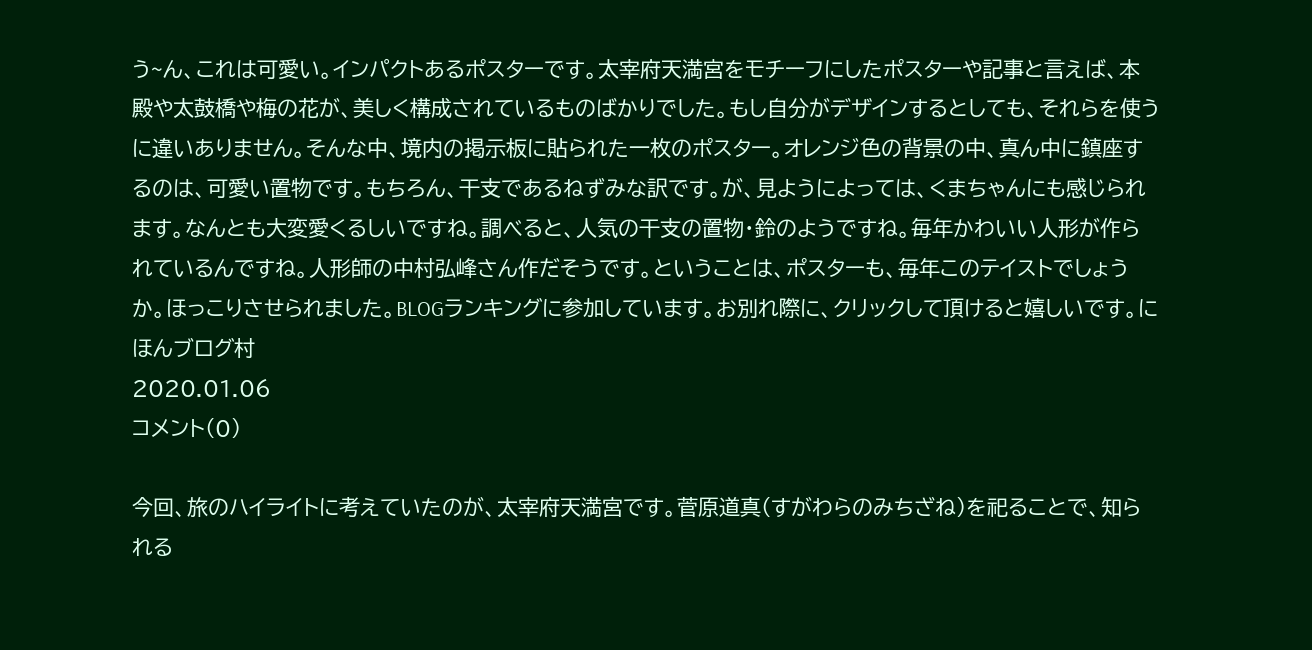う~ん、これは可愛い。インパクトあるポスターです。太宰府天満宮をモチーフにしたポスターや記事と言えば、本殿や太鼓橋や梅の花が、美しく構成されているものばかりでした。もし自分がデザインするとしても、それらを使うに違いありません。そんな中、境内の掲示板に貼られた一枚のポスター。オレンジ色の背景の中、真ん中に鎮座するのは、可愛い置物です。もちろん、干支であるねずみな訳です。が、見ようによっては、くまちゃんにも感じられます。なんとも大変愛くるしいですね。調べると、人気の干支の置物・鈴のようですね。毎年かわいい人形が作られているんですね。人形師の中村弘峰さん作だそうです。ということは、ポスターも、毎年このテイストでしょうか。ほっこりさせられました。BLOGランキングに参加しています。お別れ際に、クリックして頂けると嬉しいです。にほんブログ村
2020.01.06
コメント(0)

今回、旅のハイライトに考えていたのが、太宰府天満宮です。菅原道真(すがわらのみちざね)を祀ることで、知られる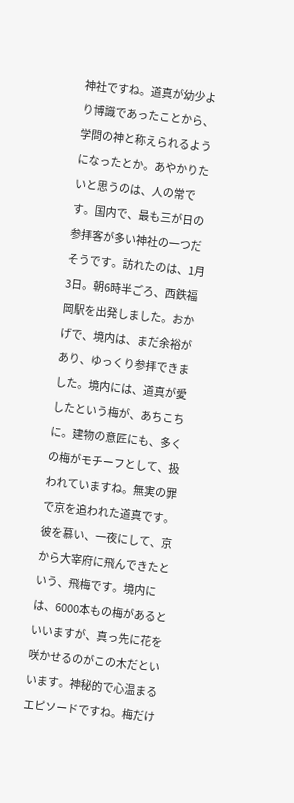神社ですね。道真が幼少より博識であったことから、学問の神と称えられるようになったとか。あやかりたいと思うのは、人の常です。国内で、最も三が日の参拝客が多い神社の一つだそうです。訪れたのは、1月3日。朝6時半ごろ、西鉄福岡駅を出発しました。おかげで、境内は、まだ余裕があり、ゆっくり参拝できました。境内には、道真が愛したという梅が、あちこちに。建物の意匠にも、多くの梅がモチーフとして、扱われていますね。無実の罪で京を追われた道真です。彼を慕い、一夜にして、京から大宰府に飛んできたという、飛梅です。境内には、6000本もの梅があるといいますが、真っ先に花を咲かせるのがこの木だといいます。神秘的で心温まるエピソードですね。梅だけ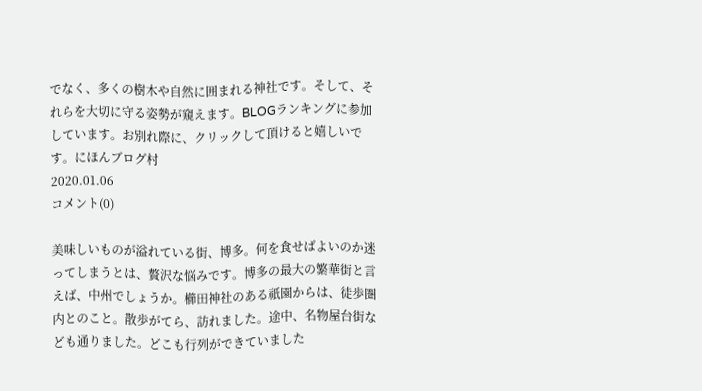でなく、多くの樹木や自然に囲まれる神社です。そして、それらを大切に守る姿勢が窺えます。BLOGランキングに参加しています。お別れ際に、クリックして頂けると嬉しいです。にほんブログ村
2020.01.06
コメント(0)

美味しいものが溢れている街、博多。何を食せばよいのか迷ってしまうとは、贅沢な悩みです。博多の最大の繁華街と言えば、中州でしょうか。櫛田神社のある祇園からは、徒歩圏内とのこと。散歩がてら、訪れました。途中、名物屋台街なども通りました。どこも行列ができていました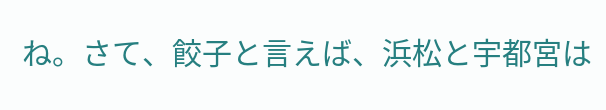ね。さて、餃子と言えば、浜松と宇都宮は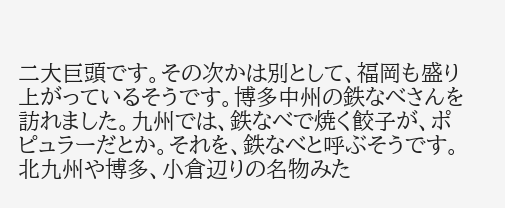二大巨頭です。その次かは別として、福岡も盛り上がっているそうです。博多中州の鉄なべさんを訪れました。九州では、鉄なべで焼く餃子が、ポピュラーだとか。それを、鉄なべと呼ぶそうです。北九州や博多、小倉辺りの名物みた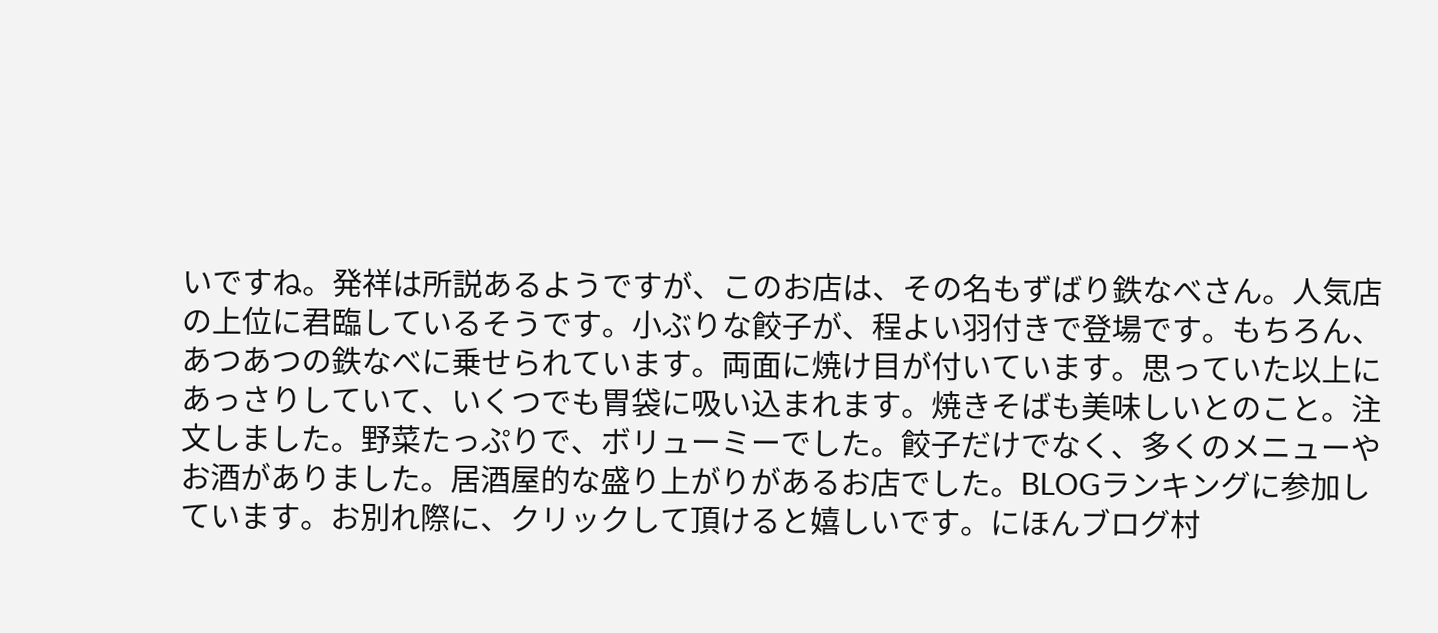いですね。発祥は所説あるようですが、このお店は、その名もずばり鉄なべさん。人気店の上位に君臨しているそうです。小ぶりな餃子が、程よい羽付きで登場です。もちろん、あつあつの鉄なべに乗せられています。両面に焼け目が付いています。思っていた以上にあっさりしていて、いくつでも胃袋に吸い込まれます。焼きそばも美味しいとのこと。注文しました。野菜たっぷりで、ボリューミーでした。餃子だけでなく、多くのメニューやお酒がありました。居酒屋的な盛り上がりがあるお店でした。BLOGランキングに参加しています。お別れ際に、クリックして頂けると嬉しいです。にほんブログ村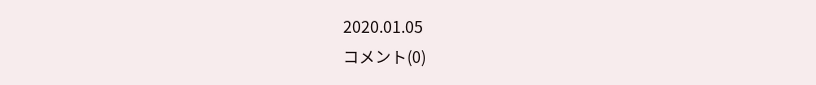2020.01.05
コメント(0)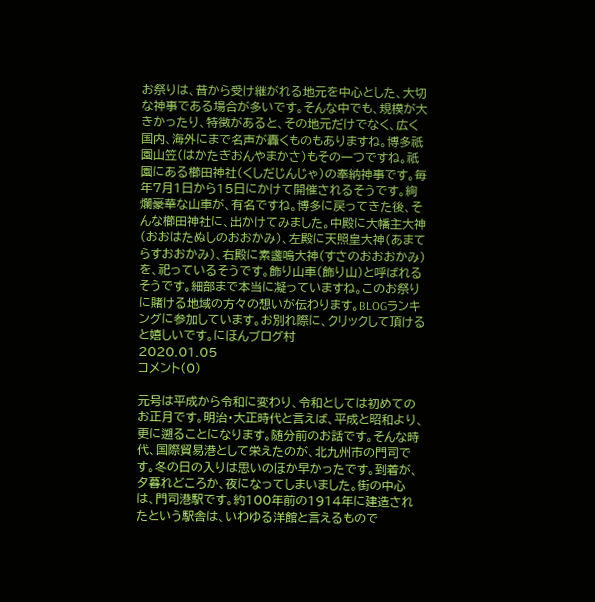お祭りは、昔から受け継がれる地元を中心とした、大切な神事である場合が多いです。そんな中でも、規模が大きかったり、特徴があると、その地元だけでなく、広く国内、海外にまで名声が轟くものもありますね。博多祇園山笠(はかたぎおんやまかさ)もその一つですね。祇園にある櫛田神社(くしだじんじゃ)の奉納神事です。毎年7月1日から15日にかけて開催されるそうです。絢爛豪華な山車が、有名ですね。博多に戻ってきた後、そんな櫛田神社に、出かけてみました。中殿に大幡主大神(おおはたぬしのおおかみ)、左殿に天照皇大神(あまてらすおおかみ)、右殿に素盞嗚大神(すさのおおおかみ)を、祀っているそうです。飾り山車(飾り山)と呼ばれるそうです。細部まで本当に凝っていますね。このお祭りに賭ける地域の方々の想いが伝わります。BLOGランキングに参加しています。お別れ際に、クリックして頂けると嬉しいです。にほんブログ村
2020.01.05
コメント(0)

元号は平成から令和に変わり、令和としては初めてのお正月です。明治・大正時代と言えば、平成と昭和より、更に遡ることになります。随分前のお話です。そんな時代、国際貿易港として栄えたのが、北九州市の門司です。冬の日の入りは思いのほか早かったです。到着が、夕暮れどころか、夜になってしまいました。街の中心は、門司港駅です。約100年前の1914年に建造されたという駅舎は、いわゆる洋館と言えるもので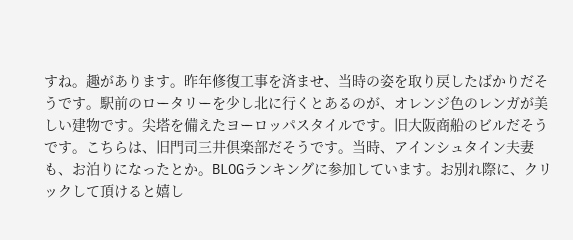すね。趣があります。昨年修復工事を済ませ、当時の姿を取り戻したばかりだそうです。駅前のロータリーを少し北に行くとあるのが、オレンジ色のレンガが美しい建物です。尖塔を備えたヨーロッパスタイルです。旧大阪商船のビルだそうです。こちらは、旧門司三井倶楽部だそうです。当時、アインシュタイン夫妻も、お泊りになったとか。BLOGランキングに参加しています。お別れ際に、クリックして頂けると嬉し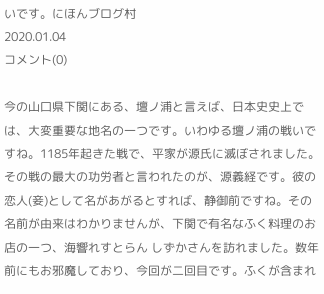いです。にほんブログ村
2020.01.04
コメント(0)

今の山口県下関にある、壇ノ浦と言えば、日本史史上では、大変重要な地名の一つです。いわゆる壇ノ浦の戦いですね。1185年起きた戦で、平家が源氏に滅ぼされました。その戦の最大の功労者と言われたのが、源義経です。彼の恋人(妾)として名があがるとすれば、静御前ですね。その名前が由来はわかりませんが、下関で有名なふく料理のお店の一つ、海響れすとらん しずかさんを訪れました。数年前にもお邪魔しており、今回が二回目です。ふくが含まれ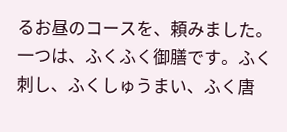るお昼のコースを、頼みました。一つは、ふくふく御膳です。ふく刺し、ふくしゅうまい、ふく唐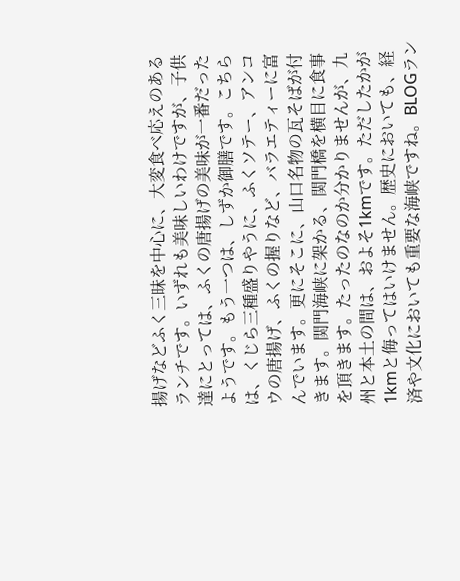揚げなどふく三昧を中心に、大変食べ応えのあるランチです。いずれも美味しいわけですが、子供達にとっては、ふくの唐揚げの美味が一番だったようです。もう一つは、しずか御膳です。こちらは、くじら三種盛りやうに、ふくソテー、アンコウの唐揚げ、ふくの握りなど、バラエティーに富んでいます。更にそこに、山口名物の瓦そばが付きます。関門海峡に架かる、関門橋を横目に食事を頂きます。たったのなのか分かりませんが、九州と本土の間は、およそ1kmです。ただしたかが1kmと侮ってはいけません。歴史においても、経済や文化においても重要な海峡ですね。BLOGラン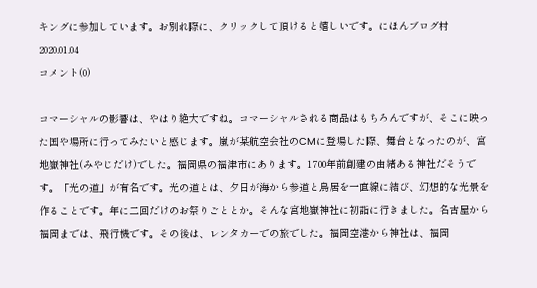キングに参加しています。お別れ際に、クリックして頂けると嬉しいです。にほんブログ村
2020.01.04
コメント(0)

コマーシャルの影響は、やはり絶大ですね。コマーシャルされる商品はもちろんですが、そこに映った国や場所に行ってみたいと感じます。嵐が某航空会社のCMに登場した際、舞台となったのが、宮地嶽神社(みやじだけ)でした。福岡県の福津市にあります。1700年前創建の由緒ある神社だそうです。「光の道」が有名です。光の道とは、夕日が海から参道と鳥居を一直線に結び、幻想的な光景を作ることです。年に二回だけのお祭りごととか。そんな宮地嶽神社に初詣に行きました。名古屋から福岡までは、飛行機です。その後は、レンタカーでの旅でした。福岡空港から神社は、福岡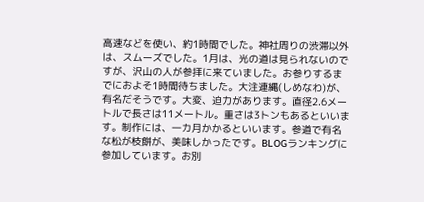高速などを使い、約1時間でした。神社周りの渋滞以外は、スムーズでした。1月は、光の道は見られないのですが、沢山の人が参拝に来ていました。お参りするまでにおよそ1時間待ちました。大注連縄(しめなわ)が、有名だそうです。大変、迫力があります。直径2.6メートルで長さは11メートル。重さは3トンもあるといいます。制作には、一カ月かかるといいます。参道で有名な松が枝餅が、美味しかったです。BLOGランキングに参加しています。お別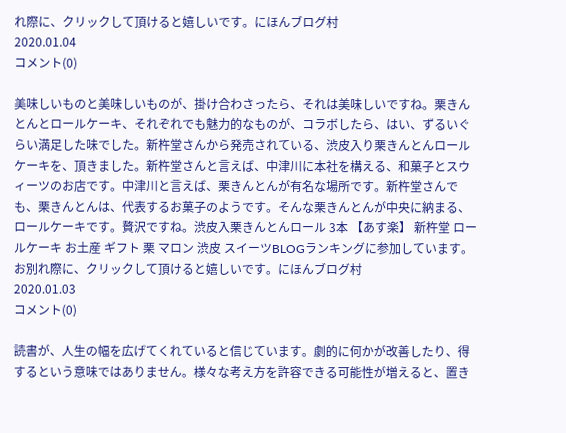れ際に、クリックして頂けると嬉しいです。にほんブログ村
2020.01.04
コメント(0)

美味しいものと美味しいものが、掛け合わさったら、それは美味しいですね。栗きんとんとロールケーキ、それぞれでも魅力的なものが、コラボしたら、はい、ずるいぐらい満足した味でした。新杵堂さんから発売されている、渋皮入り栗きんとんロールケーキを、頂きました。新杵堂さんと言えば、中津川に本社を構える、和菓子とスウィーツのお店です。中津川と言えば、栗きんとんが有名な場所です。新杵堂さんでも、栗きんとんは、代表するお菓子のようです。そんな栗きんとんが中央に納まる、ロールケーキです。贅沢ですね。渋皮入栗きんとんロール 3本 【あす楽】 新杵堂 ロールケーキ お土産 ギフト 栗 マロン 渋皮 スイーツBLOGランキングに参加しています。お別れ際に、クリックして頂けると嬉しいです。にほんブログ村
2020.01.03
コメント(0)

読書が、人生の幅を広げてくれていると信じています。劇的に何かが改善したり、得するという意味ではありません。様々な考え方を許容できる可能性が増えると、置き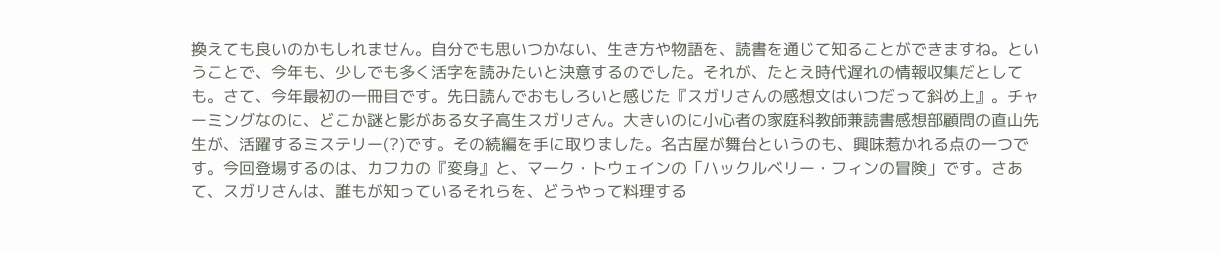換えても良いのかもしれません。自分でも思いつかない、生き方や物語を、読書を通じて知ることができますね。ということで、今年も、少しでも多く活字を読みたいと決意するのでした。それが、たとえ時代遅れの情報収集だとしても。さて、今年最初の一冊目です。先日読んでおもしろいと感じた『スガリさんの感想文はいつだって斜め上』。チャーミングなのに、どこか謎と影がある女子高生スガリさん。大きいのに小心者の家庭科教師兼読書感想部顧問の直山先生が、活躍するミステリー(?)です。その続編を手に取りました。名古屋が舞台というのも、興味惹かれる点の一つです。今回登場するのは、カフカの『変身』と、マーク・トウェインの「ハックルベリー・フィンの冒険」です。さあて、スガリさんは、誰もが知っているそれらを、どうやって料理する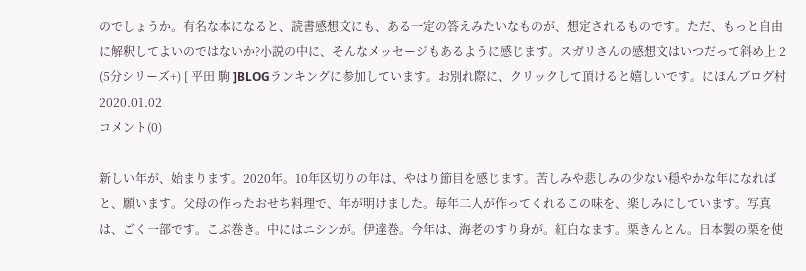のでしょうか。有名な本になると、読書感想文にも、ある一定の答えみたいなものが、想定されるものです。ただ、もっと自由に解釈してよいのではないか?小説の中に、そんなメッセージもあるように感じます。スガリさんの感想文はいつだって斜め上 2 (5分シリーズ+) [ 平田 駒 ]BLOGランキングに参加しています。お別れ際に、クリックして頂けると嬉しいです。にほんブログ村
2020.01.02
コメント(0)

新しい年が、始まります。2020年。10年区切りの年は、やはり節目を感じます。苦しみや悲しみの少ない穏やかな年になればと、願います。父母の作ったおせち料理で、年が明けました。毎年二人が作ってくれるこの味を、楽しみにしています。写真は、ごく一部です。こぶ巻き。中にはニシンが。伊達巻。今年は、海老のすり身が。紅白なます。栗きんとん。日本製の栗を使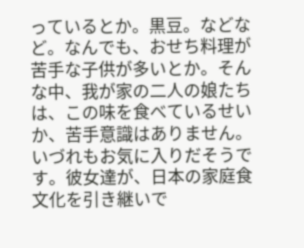っているとか。黒豆。などなど。なんでも、おせち料理が苦手な子供が多いとか。そんな中、我が家の二人の娘たちは、この味を食べているせいか、苦手意識はありません。いづれもお気に入りだそうです。彼女達が、日本の家庭食文化を引き継いで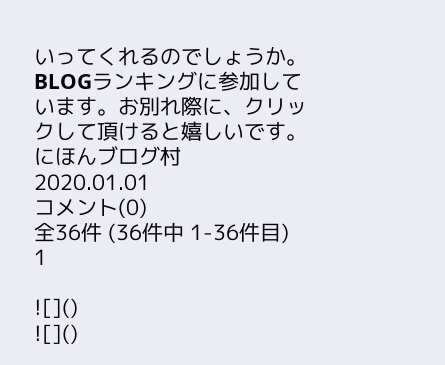いってくれるのでしょうか。BLOGランキングに参加しています。お別れ際に、クリックして頂けると嬉しいです。にほんブログ村
2020.01.01
コメント(0)
全36件 (36件中 1-36件目)
1

![]()
![]()